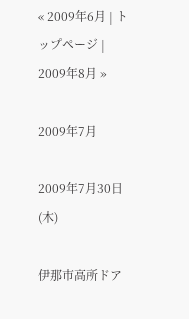« 2009年6月 | トップページ | 2009年8月 »

2009年7月

2009年7月30日 (木)

伊那市高所ドア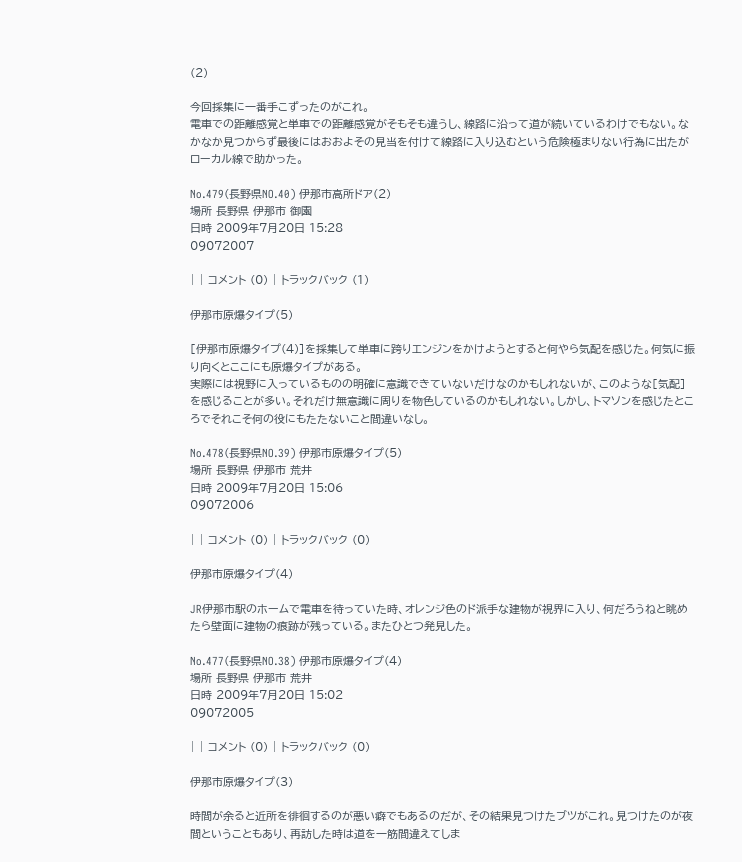(2)

今回採集に一番手こずったのがこれ。
電車での距離感覚と単車での距離感覚がそもそも違うし、線路に沿って道が続いているわけでもない。なかなか見つからず最後にはおおよその見当を付けて線路に入り込むという危険極まりない行為に出たがローカル線で助かった。

No.479(長野県NO.40) 伊那市高所ドア(2)
場所 長野県 伊那市 御園
日時 2009年7月20日 15:28
09072007

| | コメント (0) | トラックバック (1)

伊那市原爆タイプ(5)

[伊那市原爆タイプ(4)]を採集して単車に跨りエンジンをかけようとすると何やら気配を感じた。何気に振り向くとここにも原爆タイプがある。
実際には視野に入っているものの明確に意識できていないだけなのかもしれないが、このような[気配]を感じることが多い。それだけ無意識に周りを物色しているのかもしれない。しかし、トマソンを感じたところでそれこそ何の役にもたたないこと間違いなし。

No.478(長野県NO.39) 伊那市原爆タイプ(5)
場所 長野県 伊那市 荒井
日時 2009年7月20日 15:06
09072006

| | コメント (0) | トラックバック (0)

伊那市原爆タイプ(4)

JR伊那市駅のホームで電車を待っていた時、オレンジ色のド派手な建物が視界に入り、何だろうねと眺めたら壁面に建物の痕跡が残っている。またひとつ発見した。

No.477(長野県NO.38) 伊那市原爆タイプ(4)
場所 長野県 伊那市 荒井
日時 2009年7月20日 15:02
09072005

| | コメント (0) | トラックバック (0)

伊那市原爆タイプ(3)

時間が余ると近所を徘徊するのが悪い癖でもあるのだが、その結果見つけたブツがこれ。見つけたのが夜間ということもあり、再訪した時は道を一筋間違えてしま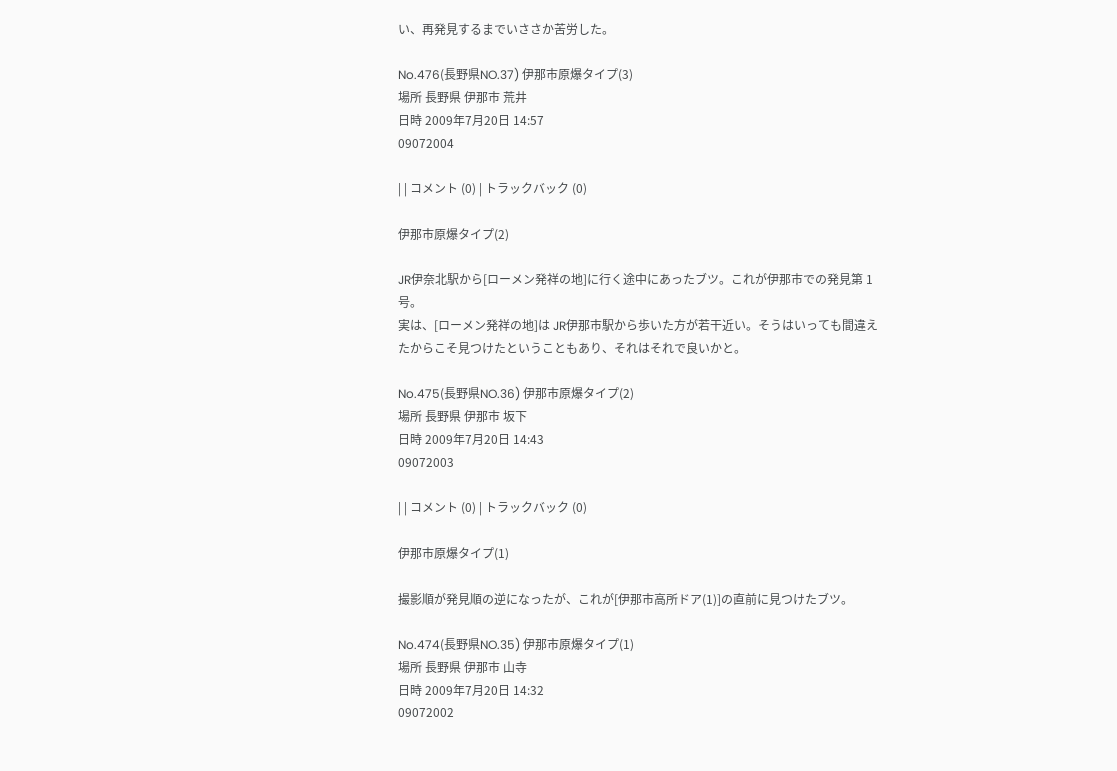い、再発見するまでいささか苦労した。

No.476(長野県NO.37) 伊那市原爆タイプ(3)
場所 長野県 伊那市 荒井
日時 2009年7月20日 14:57
09072004

| | コメント (0) | トラックバック (0)

伊那市原爆タイプ(2)

JR伊奈北駅から[ローメン発祥の地]に行く途中にあったブツ。これが伊那市での発見第 1号。
実は、[ローメン発祥の地]は JR伊那市駅から歩いた方が若干近い。そうはいっても間違えたからこそ見つけたということもあり、それはそれで良いかと。

No.475(長野県NO.36) 伊那市原爆タイプ(2)
場所 長野県 伊那市 坂下
日時 2009年7月20日 14:43
09072003

| | コメント (0) | トラックバック (0)

伊那市原爆タイプ(1)

撮影順が発見順の逆になったが、これが[伊那市高所ドア(1)]の直前に見つけたブツ。

No.474(長野県NO.35) 伊那市原爆タイプ(1)
場所 長野県 伊那市 山寺
日時 2009年7月20日 14:32
09072002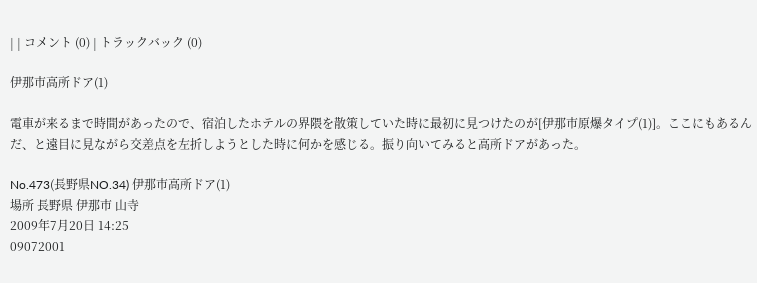| | コメント (0) | トラックバック (0)

伊那市高所ドア(1)

電車が来るまで時間があったので、宿泊したホテルの界隈を散策していた時に最初に見つけたのが[伊那市原爆タイプ(1)]。ここにもあるんだ、と遠目に見ながら交差点を左折しようとした時に何かを感じる。振り向いてみると高所ドアがあった。

No.473(長野県NO.34) 伊那市高所ドア(1)
場所 長野県 伊那市 山寺
2009年7月20日 14:25
09072001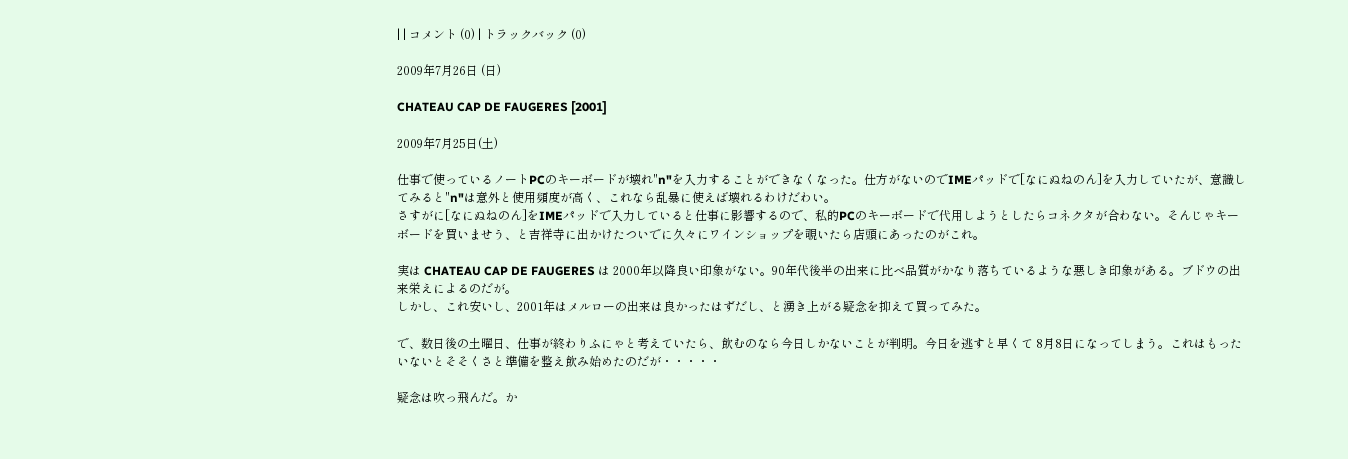| | コメント (0) | トラックバック (0)

2009年7月26日 (日)

CHATEAU CAP DE FAUGERES [2001]

2009年7月25日(土)

仕事で使っているノートPCのキーボードが壊れ"n"を入力することができなくなった。仕方がないのでIMEパッドで[なにぬねのん]を入力していたが、意識してみると"n"は意外と使用頻度が高く、これなら乱暴に使えば壊れるわけだわい。
さすがに[なにぬねのん]をIMEパッドで入力していると仕事に影響するので、私的PCのキーボードで代用しようとしたらコネクタが合わない。そんじゃキーボードを買いませう、と吉祥寺に出かけたついでに久々にワインショップを覗いたら店頭にあったのがこれ。

実は CHATEAU CAP DE FAUGERES は 2000年以降良い印象がない。90年代後半の出来に比べ品質がかなり落ちているような悪しき印象がある。ブドウの出来栄えによるのだが。
しかし、これ安いし、2001年はメルローの出来は良かったはずだし、と湧き上がる疑念を抑えて買ってみた。

で、数日後の土曜日、仕事が終わりふにゃと考えていたら、飲むのなら今日しかないことが判明。今日を逃すと早くて 8月8日になってしまう。これはもったいないとそそくさと準備を整え飲み始めたのだが・・・・・

疑念は吹っ飛んだ。か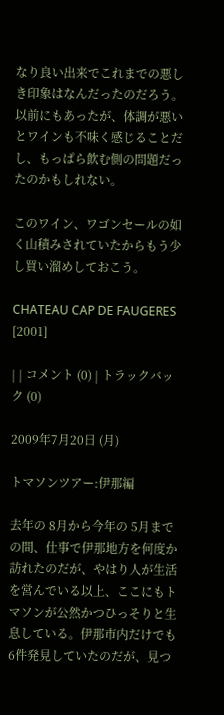なり良い出来でこれまでの悪しき印象はなんだったのだろう。以前にもあったが、体調が悪いとワインも不味く感じることだし、もっぱら飲む側の問題だったのかもしれない。

このワイン、ワゴンセールの如く山積みされていたからもう少し買い溜めしておこう。

CHATEAU CAP DE FAUGERES [2001]

| | コメント (0) | トラックバック (0)

2009年7月20日 (月)

トマソンツアー:伊那編

去年の 8月から今年の 5月までの間、仕事で伊那地方を何度か訪れたのだが、やはり人が生活を営んでいる以上、ここにもトマソンが公然かつひっそりと生息している。伊那市内だけでも 6件発見していたのだが、見つ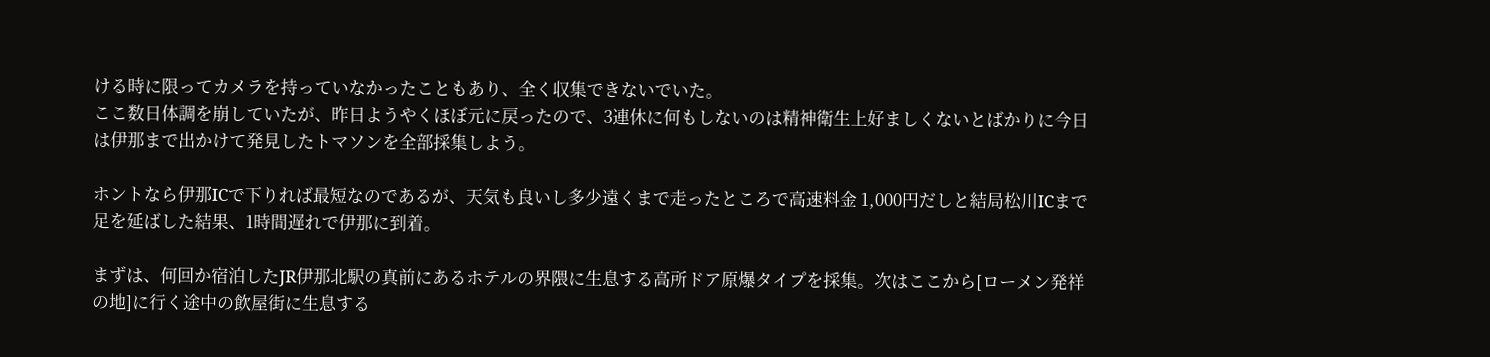ける時に限ってカメラを持っていなかったこともあり、全く収集できないでいた。
ここ数日体調を崩していたが、昨日ようやくほぼ元に戻ったので、3連休に何もしないのは精神衛生上好ましくないとばかりに今日は伊那まで出かけて発見したトマソンを全部採集しよう。

ホントなら伊那ICで下りれば最短なのであるが、天気も良いし多少遠くまで走ったところで高速料金 1,000円だしと結局松川ICまで足を延ばした結果、1時間遅れで伊那に到着。

まずは、何回か宿泊したJR伊那北駅の真前にあるホテルの界隈に生息する高所ドア原爆タイプを採集。次はここから[ローメン発祥の地]に行く途中の飲屋街に生息する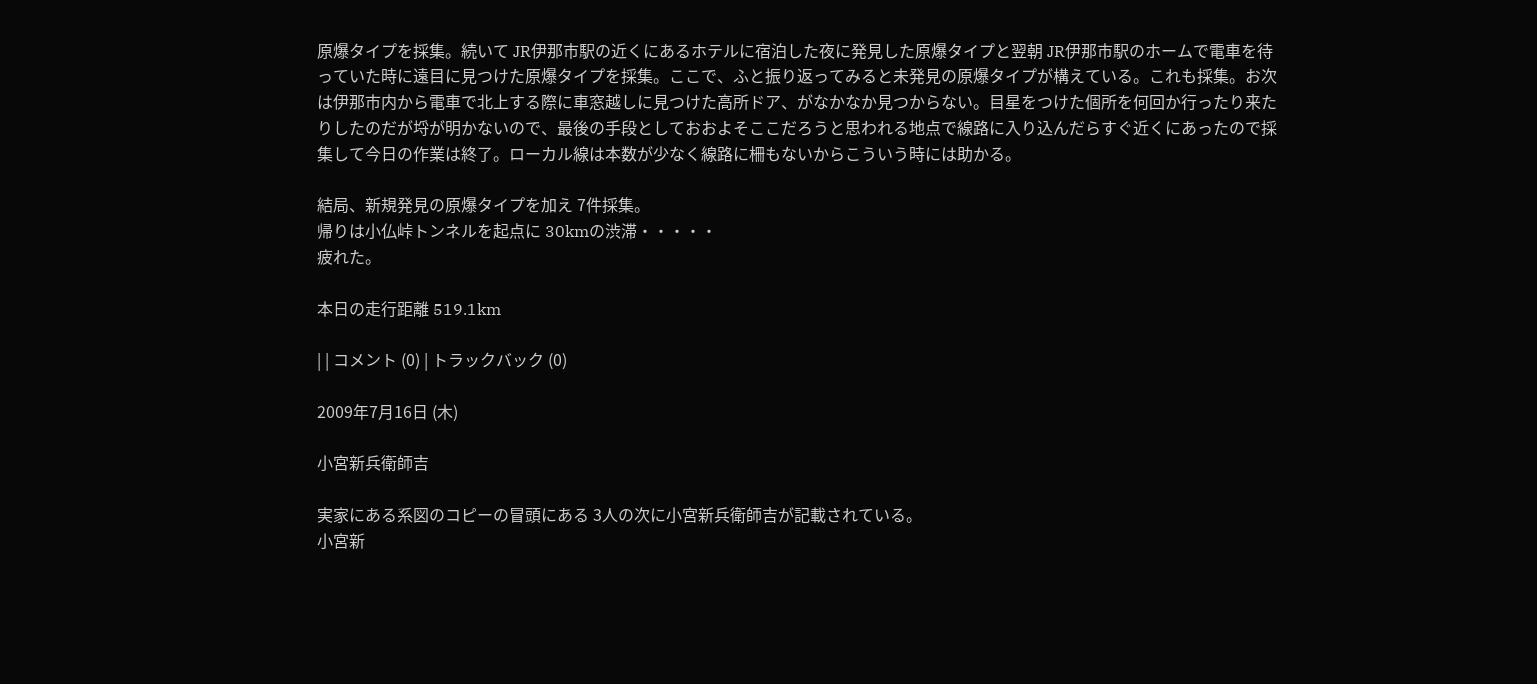原爆タイプを採集。続いて JR伊那市駅の近くにあるホテルに宿泊した夜に発見した原爆タイプと翌朝 JR伊那市駅のホームで電車を待っていた時に遠目に見つけた原爆タイプを採集。ここで、ふと振り返ってみると未発見の原爆タイプが構えている。これも採集。お次は伊那市内から電車で北上する際に車窓越しに見つけた高所ドア、がなかなか見つからない。目星をつけた個所を何回か行ったり来たりしたのだが埒が明かないので、最後の手段としておおよそここだろうと思われる地点で線路に入り込んだらすぐ近くにあったので採集して今日の作業は終了。ローカル線は本数が少なく線路に柵もないからこういう時には助かる。

結局、新規発見の原爆タイプを加え 7件採集。
帰りは小仏峠トンネルを起点に 30kmの渋滞・・・・・
疲れた。

本日の走行距離 519.1km

| | コメント (0) | トラックバック (0)

2009年7月16日 (木)

小宮新兵衛師吉

実家にある系図のコピーの冒頭にある 3人の次に小宮新兵衛師吉が記載されている。
小宮新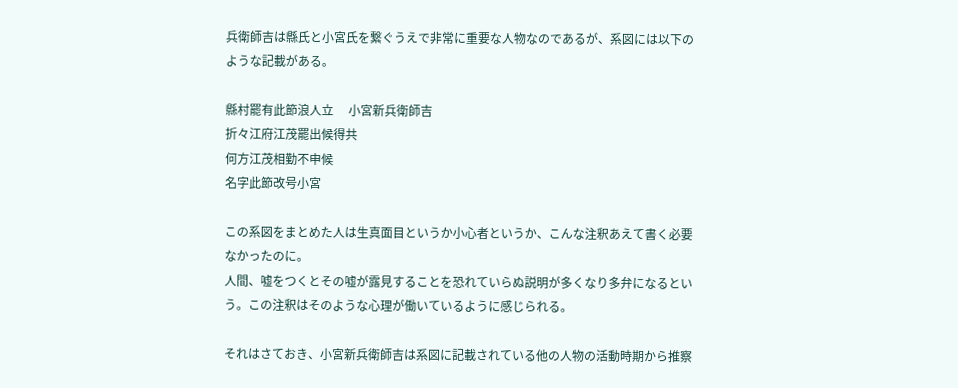兵衛師吉は縣氏と小宮氏を繋ぐうえで非常に重要な人物なのであるが、系図には以下のような記載がある。

縣村罷有此節浪人立     小宮新兵衛師吉
折々江府江茂罷出候得共
何方江茂相勤不申候
名字此節改号小宮

この系図をまとめた人は生真面目というか小心者というか、こんな注釈あえて書く必要なかったのに。
人間、嘘をつくとその嘘が露見することを恐れていらぬ説明が多くなり多弁になるという。この注釈はそのような心理が働いているように感じられる。

それはさておき、小宮新兵衛師吉は系図に記載されている他の人物の活動時期から推察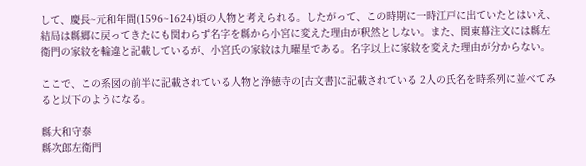して、慶長~元和年間(1596~1624)頃の人物と考えられる。したがって、この時期に一時江戸に出ていたとはいえ、結局は縣郷に戻ってきたにも関わらず名字を縣から小宮に変えた理由が釈然としない。また、関東幕注文には縣左衛門の家紋を輪違と記載しているが、小宮氏の家紋は九曜星である。名字以上に家紋を変えた理由が分からない。

ここで、この系図の前半に記載されている人物と浄徳寺の[古文書]に記載されている 2人の氏名を時系列に並べてみると以下のようになる。

縣大和守泰
縣次郎左衛門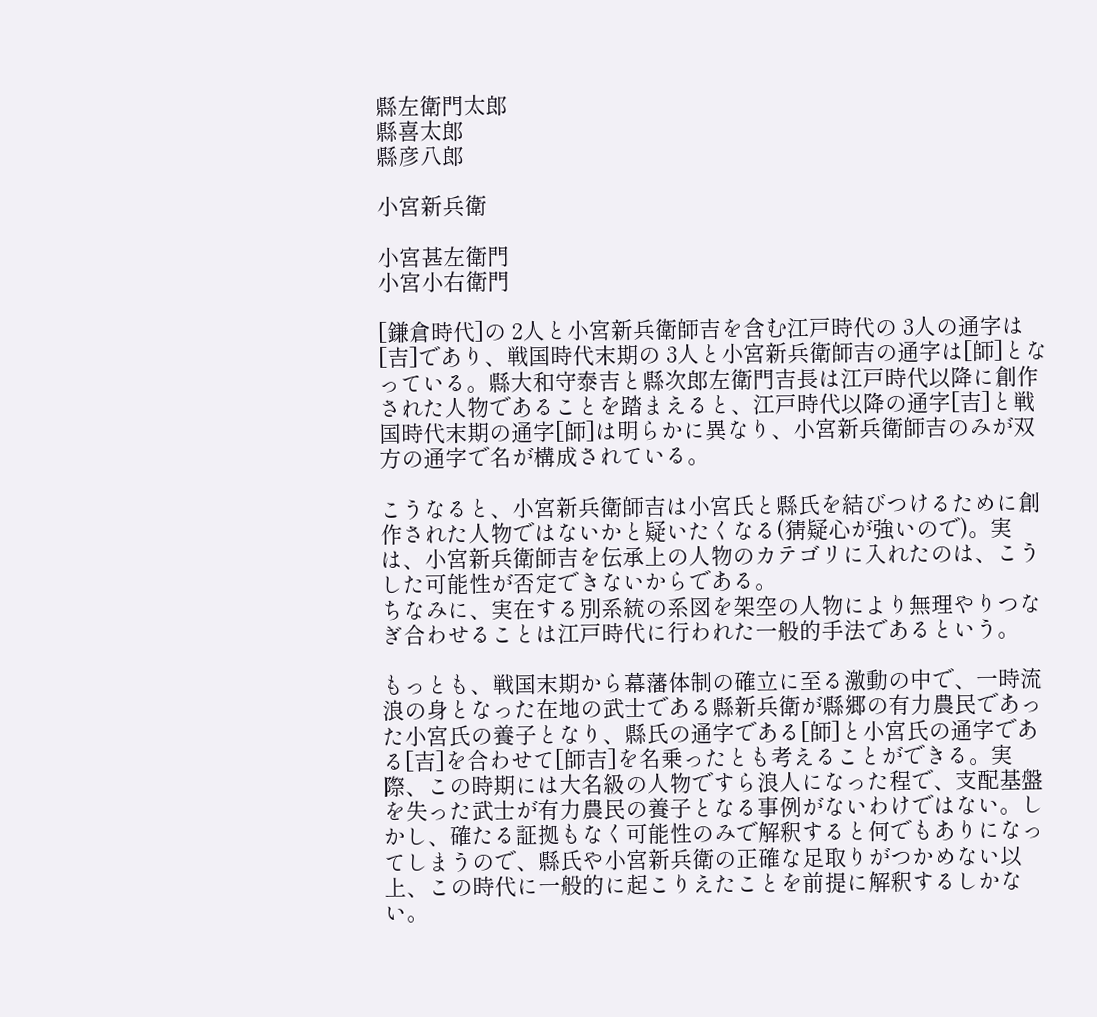縣左衛門太郎
縣喜太郎
縣彦八郎

小宮新兵衛

小宮甚左衛門
小宮小右衛門

[鎌倉時代]の 2人と小宮新兵衛師吉を含む江戸時代の 3人の通字は[吉]であり、戦国時代末期の 3人と小宮新兵衛師吉の通字は[師]となっている。縣大和守泰吉と縣次郎左衛門吉長は江戸時代以降に創作された人物であることを踏まえると、江戸時代以降の通字[吉]と戦国時代末期の通字[師]は明らかに異なり、小宮新兵衛師吉のみが双方の通字で名が構成されている。

こうなると、小宮新兵衛師吉は小宮氏と縣氏を結びつけるために創作された人物ではないかと疑いたくなる(猜疑心が強いので)。実は、小宮新兵衛師吉を伝承上の人物のカテゴリに入れたのは、こうした可能性が否定できないからである。
ちなみに、実在する別系統の系図を架空の人物により無理やりつなぎ合わせることは江戸時代に行われた一般的手法であるという。

もっとも、戦国末期から幕藩体制の確立に至る激動の中で、一時流浪の身となった在地の武士である縣新兵衛が縣郷の有力農民であった小宮氏の養子となり、縣氏の通字である[師]と小宮氏の通字である[吉]を合わせて[師吉]を名乗ったとも考えることができる。実際、この時期には大名級の人物ですら浪人になった程で、支配基盤を失った武士が有力農民の養子となる事例がないわけではない。しかし、確たる証拠もなく可能性のみで解釈すると何でもありになってしまうので、縣氏や小宮新兵衛の正確な足取りがつかめない以上、この時代に一般的に起こりえたことを前提に解釈するしかない。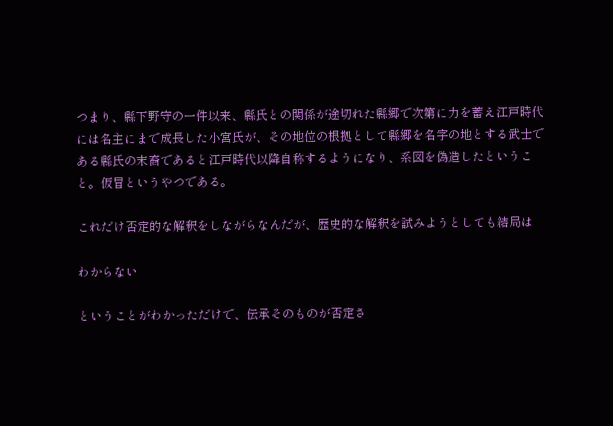つまり、縣下野守の一件以来、縣氏との関係が途切れた縣郷で次第に力を蓄え江戸時代には名主にまで成長した小宮氏が、その地位の根拠として縣郷を名字の地とする武士である縣氏の末裔であると江戸時代以降自称するようになり、系図を偽造したということ。仮冒というやつである。

これだけ否定的な解釈をしながらなんだが、歴史的な解釈を試みようとしても結局は

わからない

ということがわかっただけで、伝承そのものが否定さ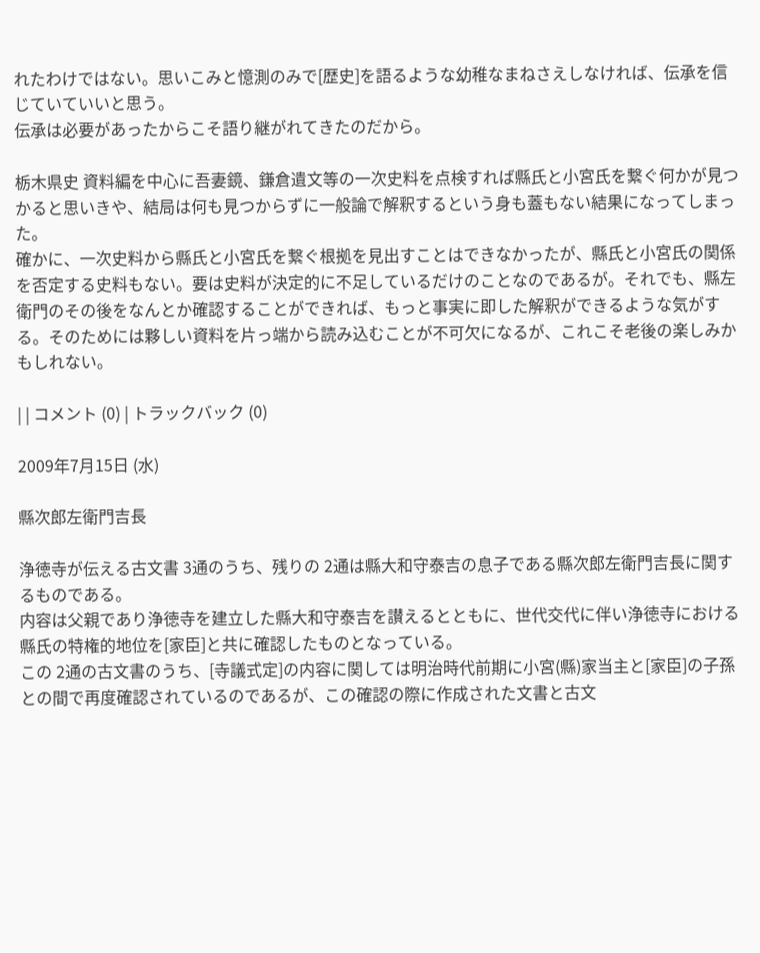れたわけではない。思いこみと憶測のみで[歴史]を語るような幼稚なまねさえしなければ、伝承を信じていていいと思う。
伝承は必要があったからこそ語り継がれてきたのだから。

栃木県史 資料編を中心に吾妻鏡、鎌倉遺文等の一次史料を点検すれば縣氏と小宮氏を繋ぐ何かが見つかると思いきや、結局は何も見つからずに一般論で解釈するという身も蓋もない結果になってしまった。
確かに、一次史料から縣氏と小宮氏を繋ぐ根拠を見出すことはできなかったが、縣氏と小宮氏の関係を否定する史料もない。要は史料が決定的に不足しているだけのことなのであるが。それでも、縣左衛門のその後をなんとか確認することができれば、もっと事実に即した解釈ができるような気がする。そのためには夥しい資料を片っ端から読み込むことが不可欠になるが、これこそ老後の楽しみかもしれない。

| | コメント (0) | トラックバック (0)

2009年7月15日 (水)

縣次郎左衛門吉長

浄徳寺が伝える古文書 3通のうち、残りの 2通は縣大和守泰吉の息子である縣次郎左衛門吉長に関するものである。
内容は父親であり浄徳寺を建立した縣大和守泰吉を讃えるとともに、世代交代に伴い浄徳寺における縣氏の特権的地位を[家臣]と共に確認したものとなっている。
この 2通の古文書のうち、[寺議式定]の内容に関しては明治時代前期に小宮(縣)家当主と[家臣]の子孫との間で再度確認されているのであるが、この確認の際に作成された文書と古文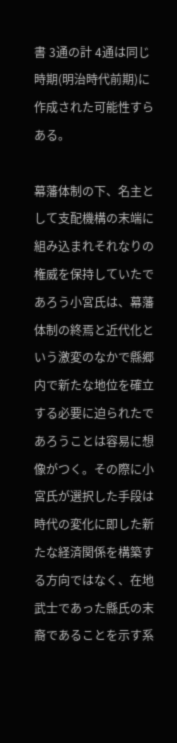書 3通の計 4通は同じ時期(明治時代前期)に作成された可能性すらある。

幕藩体制の下、名主として支配機構の末端に組み込まれそれなりの権威を保持していたであろう小宮氏は、幕藩体制の終焉と近代化という激変のなかで縣郷内で新たな地位を確立する必要に迫られたであろうことは容易に想像がつく。その際に小宮氏が選択した手段は時代の変化に即した新たな経済関係を構築する方向ではなく、在地武士であった縣氏の末裔であることを示す系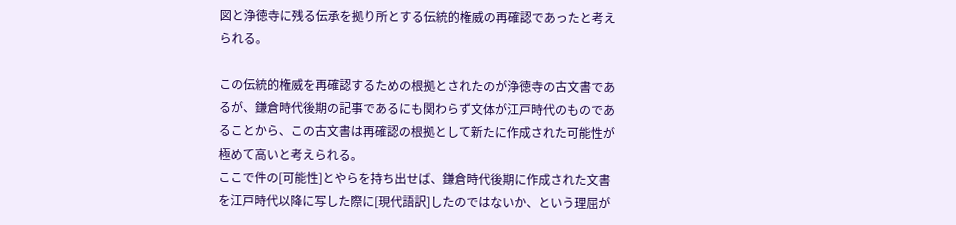図と浄徳寺に残る伝承を拠り所とする伝統的権威の再確認であったと考えられる。

この伝統的権威を再確認するための根拠とされたのが浄徳寺の古文書であるが、鎌倉時代後期の記事であるにも関わらず文体が江戸時代のものであることから、この古文書は再確認の根拠として新たに作成された可能性が極めて高いと考えられる。
ここで件の[可能性]とやらを持ち出せば、鎌倉時代後期に作成された文書を江戸時代以降に写した際に[現代語訳]したのではないか、という理屈が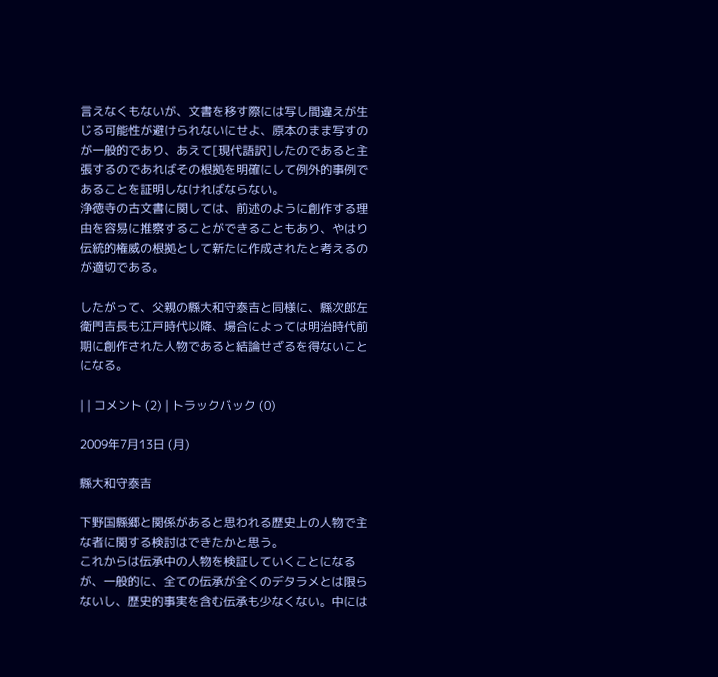言えなくもないが、文書を移す際には写し間違えが生じる可能性が避けられないにせよ、原本のまま写すのが一般的であり、あえて[現代語訳]したのであると主張するのであればその根拠を明確にして例外的事例であることを証明しなければならない。
浄徳寺の古文書に関しては、前述のように創作する理由を容易に推察することができることもあり、やはり伝統的権威の根拠として新たに作成されたと考えるのが適切である。

したがって、父親の縣大和守泰吉と同様に、縣次郎左衛門吉長も江戸時代以降、場合によっては明治時代前期に創作された人物であると結論せざるを得ないことになる。

| | コメント (2) | トラックバック (0)

2009年7月13日 (月)

縣大和守泰吉

下野国縣郷と関係があると思われる歴史上の人物で主な者に関する検討はできたかと思う。
これからは伝承中の人物を検証していくことになるが、一般的に、全ての伝承が全くのデタラメとは限らないし、歴史的事実を含む伝承も少なくない。中には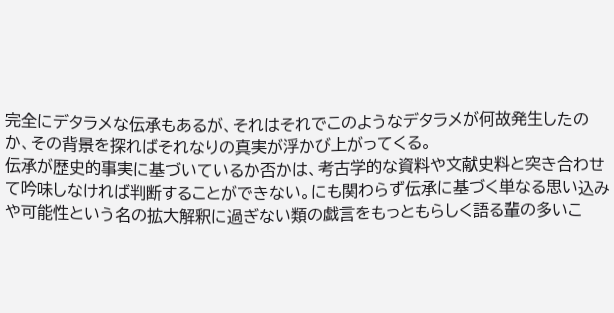完全にデタラメな伝承もあるが、それはそれでこのようなデタラメが何故発生したのか、その背景を探ればそれなりの真実が浮かび上がってくる。
伝承が歴史的事実に基づいているか否かは、考古学的な資料や文献史料と突き合わせて吟味しなければ判断することができない。にも関わらず伝承に基づく単なる思い込みや可能性という名の拡大解釈に過ぎない類の戯言をもっともらしく語る輩の多いこ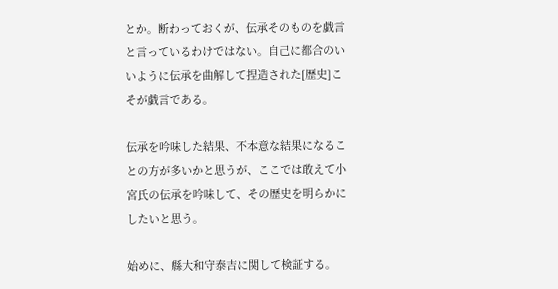とか。断わっておくが、伝承そのものを戯言と言っているわけではない。自己に都合のいいように伝承を曲解して捏造された[歴史]こそが戯言である。

伝承を吟味した結果、不本意な結果になることの方が多いかと思うが、ここでは敢えて小宮氏の伝承を吟味して、その歴史を明らかにしたいと思う。

始めに、縣大和守泰吉に関して検証する。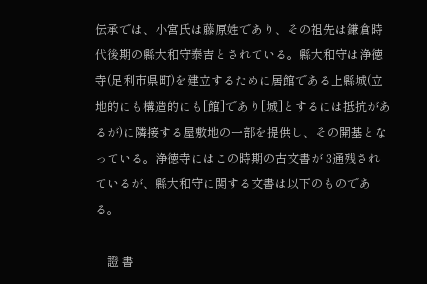伝承では、小宮氏は藤原姓であり、その祖先は鎌倉時代後期の縣大和守泰吉とされている。縣大和守は浄徳寺(足利市県町)を建立するために居館である上縣城(立地的にも構造的にも[館]であり[城]とするには抵抗があるが)に隣接する屋敷地の一部を提供し、その開基となっている。浄徳寺にはこの時期の古文書が 3通残されているが、縣大和守に関する文書は以下のものである。

    證 書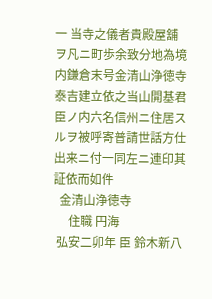一 当寺之儀者貴殿屋舖ヲ凡ニ町歩余致分地為境内鎌倉末号金清山浄徳寺泰吉建立依之当山開基君臣ノ内六名信州ニ住居スルヲ被呼寄普請世話方仕出来ニ付一同左ニ連印其証依而如件
  金清山浄徳寺
     住職 円海
 弘安二卯年 臣 鈴木新八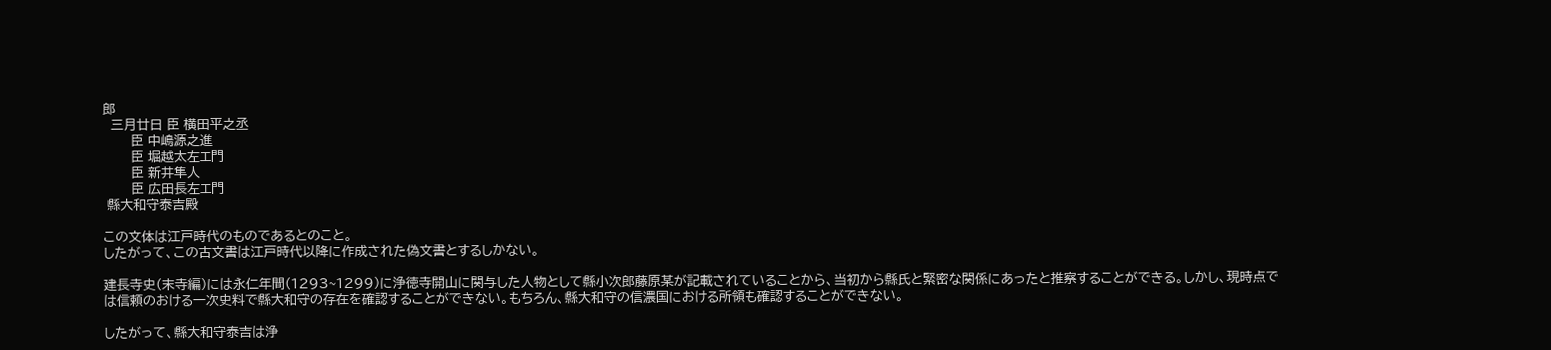郎
  三月廿日 臣 横田平之丞
       臣 中嶋源之進
       臣 堀越太左エ門
       臣 新井隼人
       臣 広田長左エ門
 縣大和守泰吉殿

この文体は江戸時代のものであるとのこと。
したがって、この古文書は江戸時代以降に作成された偽文書とするしかない。

建長寺史(末寺編)には永仁年間(1293~1299)に浄徳寺開山に関与した人物として縣小次郎藤原某が記載されていることから、当初から縣氏と緊密な関係にあったと推察することができる。しかし、現時点では信頼のおける一次史料で縣大和守の存在を確認することができない。もちろん、縣大和守の信濃国における所領も確認することができない。

したがって、縣大和守泰吉は浄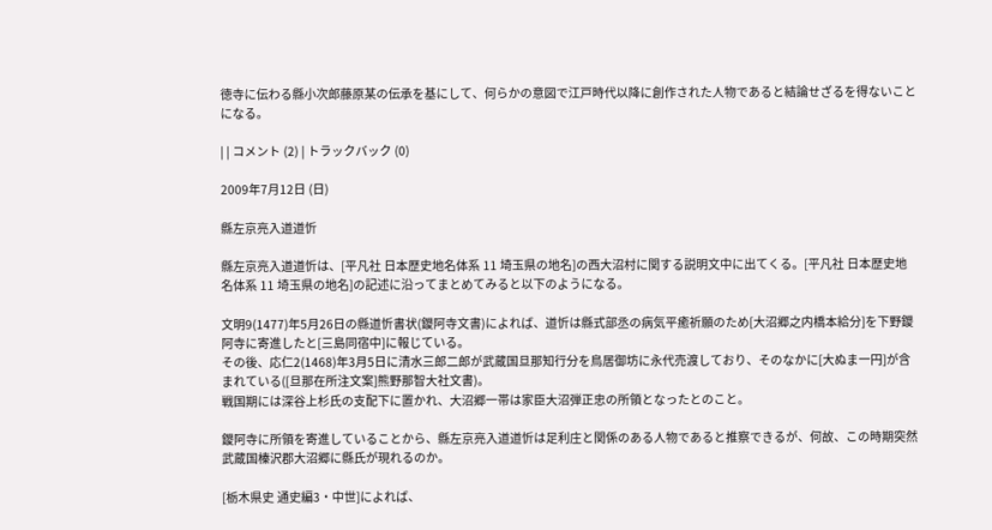徳寺に伝わる縣小次郎藤原某の伝承を基にして、何らかの意図で江戸時代以降に創作された人物であると結論せざるを得ないことになる。

| | コメント (2) | トラックバック (0)

2009年7月12日 (日)

縣左京亮入道道忻

縣左京亮入道道忻は、[平凡社 日本歴史地名体系 11 埼玉県の地名]の西大沼村に関する説明文中に出てくる。[平凡社 日本歴史地名体系 11 埼玉県の地名]の記述に沿ってまとめてみると以下のようになる。

文明9(1477)年5月26日の縣道忻書状(鑁阿寺文書)によれば、道忻は縣式部丞の病気平癒祈願のため[大沼郷之内橋本給分]を下野鑁阿寺に寄進したと[三島同宿中]に報じている。
その後、応仁2(1468)年3月5日に清水三郎二郎が武蔵国旦那知行分を鳥居御坊に永代売渡しており、そのなかに[大ぬま一円]が含まれている([旦那在所注文案]熊野那智大社文書)。
戦国期には深谷上杉氏の支配下に置かれ、大沼郷一帯は家臣大沼弾正忠の所領となったとのこと。

鑁阿寺に所領を寄進していることから、縣左京亮入道道忻は足利庄と関係のある人物であると推察できるが、何故、この時期突然武蔵国榛沢郡大沼郷に縣氏が現れるのか。

[栃木県史 通史編3・中世]によれば、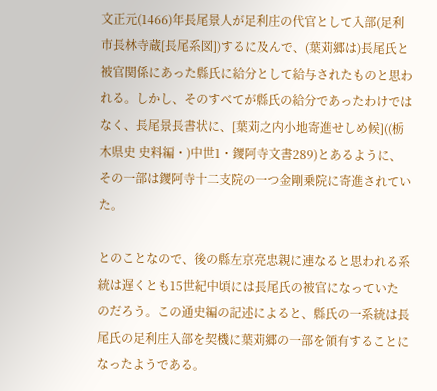文正元(1466)年長尾景人が足利庄の代官として入部(足利市長林寺蔵[長尾系図])するに及んで、(葉苅郷は)長尾氏と被官関係にあった縣氏に給分として給与されたものと思われる。しかし、そのすべてが縣氏の給分であったわけではなく、長尾景長書状に、[葉苅之内小地寄進せしめ候]((栃木県史 史料編・)中世1・鑁阿寺文書289)とあるように、その一部は鑁阿寺十二支院の一つ金剛乗院に寄進されていた。

とのことなので、後の縣左京亮忠親に連なると思われる系統は遅くとも15世紀中頃には長尾氏の被官になっていたのだろう。この通史編の記述によると、縣氏の一系統は長尾氏の足利庄入部を契機に葉苅郷の一部を領有することになったようである。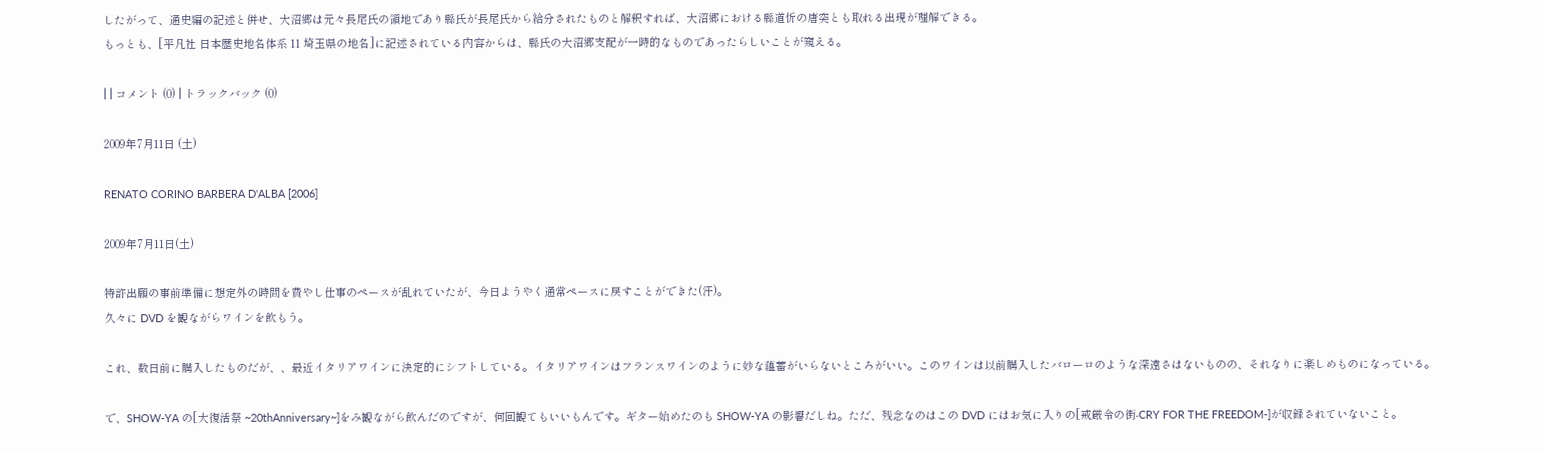したがって、通史編の記述と併せ、大沼郷は元々長尾氏の領地であり縣氏が長尾氏から給分されたものと解釈すれば、大沼郷における縣道忻の唐突とも取れる出現が理解できる。
もっとも、[平凡社 日本歴史地名体系 11 埼玉県の地名]に記述されている内容からは、縣氏の大沼郷支配が一時的なものであったらしいことが窺える。

| | コメント (0) | トラックバック (0)

2009年7月11日 (土)

RENATO CORINO BARBERA D'ALBA [2006]

2009年7月11日(土)

特許出願の事前準備に想定外の時間を費やし仕事のペースが乱れていたが、今日ようやく通常ペースに戻すことができた(汗)。
久々に DVD を観ながらワインを飲もう。

これ、数日前に購入したものだが、、最近イタリアワインに決定的にシフトしている。イタリアワインはフランスワインのように妙な蘊蓄がいらないところがいい。このワインは以前購入したバローロのような深遠さはないものの、それなりに楽しめものになっている。

で、SHOW-YA の[大復活祭 ~20thAnniversary~]をみ観ながら飲んだのですが、何回観てもいいもんです。ギター始めたのも SHOW-YA の影響だしね。ただ、残念なのはこの DVD にはお気に入りの[戒厳令の街-CRY FOR THE FREEDOM-]が収録されていないこと。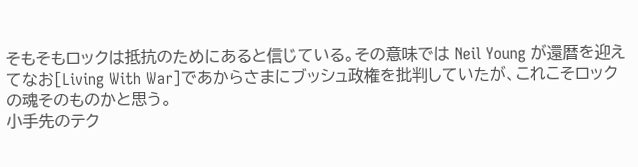そもそもロックは抵抗のためにあると信じている。その意味では Neil Young が還暦を迎えてなお[Living With War]であからさまにブッシュ政権を批判していたが、これこそロックの魂そのものかと思う。
小手先のテク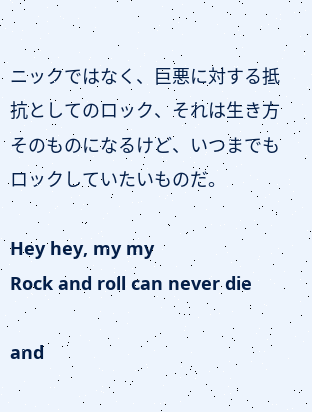ニックではなく、巨悪に対する抵抗としてのロック、それは生き方そのものになるけど、いつまでもロックしていたいものだ。

Hey hey, my my
Rock and roll can never die

and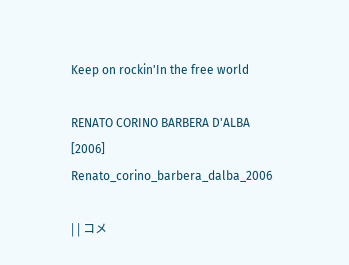Keep on rockin'In the free world

RENATO CORINO BARBERA D'ALBA [2006]
Renato_corino_barbera_dalba_2006

| | コメ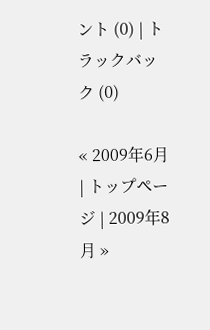ント (0) | トラックバック (0)

« 2009年6月 | トップページ | 2009年8月 »